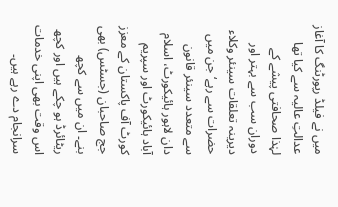میں نے فیلڈ رپورٹنگ کا آغاز عدالتِ عالیہ سے کیا تھا لہٰذا صحافتی پیشے کے دوران سب سے بہتر اور دیرینہ تعلقات سینئر وکلاء حضرات سے رہے‘ جن میں سے متعدد سینئر قانون دان لاہور ہائیکورٹ، اسلام آباد ہائیکورٹ اور سپریم کورٹ آف پاکستان کے معزز جج صاحبان (جسٹس) بھی بنے۔ ان میں سے کچھ ریٹائرڈ ہو چکے ہیں اور کچھ اس وقت بھی اپنی خدمات سرانجام دے رہے ہیں۔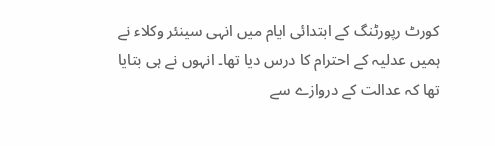کورٹ رپورٹنگ کے ابتدائی ایام میں انہی سینئر وکلاء نے ہمیں عدلیہ کے احترام کا درس دیا تھا۔ انہوں نے ہی بتایا تھا کہ عدالت کے دروازے سے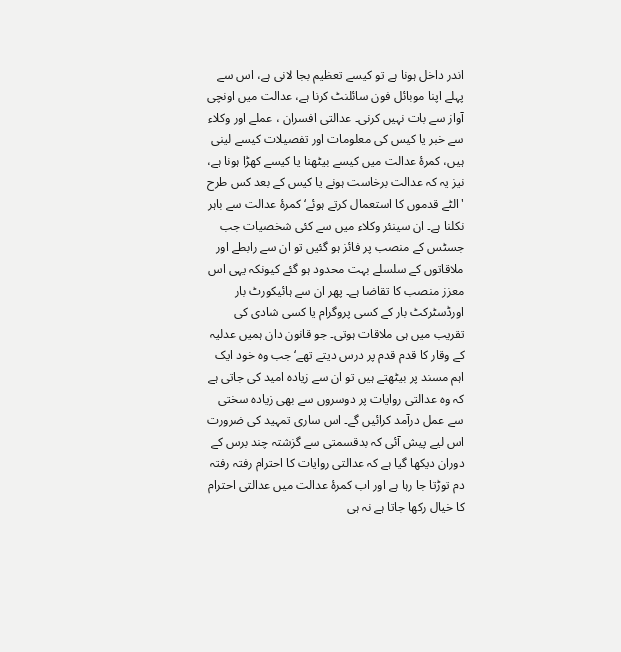اندر داخل ہونا ہے تو کیسے تعظیم بجا لانی ہے، اس سے پہلے اپنا موبائل فون سائلنٹ کرنا ہے، عدالت میں اونچی آواز سے بات نہیں کرنی۔ عدالتی افسران ، عملے اور وکلاء سے خبر یا کیس کی معلومات اور تفصیلات کیسے لینی ہیں، کمرۂ عدالت میں کیسے بیٹھنا یا کیسے کھڑا ہونا ہے، نیز یہ کہ عدالت برخاست ہونے یا کیس کے بعد کس طرح 'الٹے قدموں کا استعمال کرتے ہوئے‘ کمرۂ عدالت سے باہر نکلنا ہے۔ ان سینئر وکلاء میں سے کئی شخصیات جب جسٹس کے منصب پر فائز ہو گئیں تو ان سے رابطے اور ملاقاتوں کے سلسلے بہت محدود ہو گئے کیونکہ یہی اس معزز منصب کا تقاضا ہے۔ پھر ان سے ہائیکورٹ بار اورڈسٹرکٹ بار کے کسی پروگرام یا کسی شادی کی تقریب میں ہی ملاقات ہوتی۔ جو قانون دان ہمیں عدلیہ کے وقار کا قدم قدم پر درس دیتے تھے‘ جب وہ خود ایک اہم مسند پر بیٹھتے ہیں تو ان سے زیادہ امید کی جاتی ہے کہ وہ عدالتی روایات پر دوسروں سے بھی زیادہ سختی سے عمل درآمد کرائیں گے۔ اس ساری تمہید کی ضرورت اس لیے پیش آئی کہ بدقسمتی سے گزشتہ چند برس کے دوران دیکھا گیا ہے کہ عدالتی روایات کا احترام رفتہ رفتہ دم توڑتا جا رہا ہے اور اب کمرۂ عدالت میں عدالتی احترام کا خیال رکھا جاتا ہے نہ ہی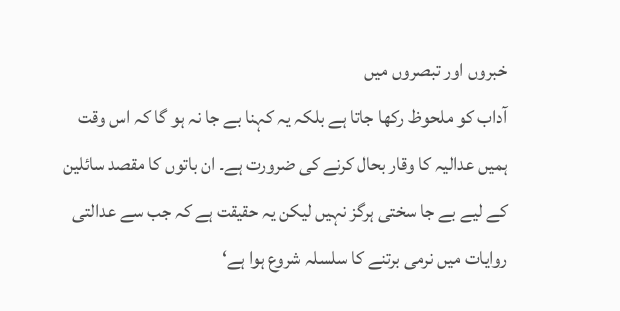خبروں اور تبصروں میں
آداب کو ملحوظ رکھا جاتا ہے بلکہ یہ کہنا بے جا نہ ہو گا کہ اس وقت ہمیں عدالیہ کا وقار بحال کرنے کی ضرورت ہے۔ ان باتوں کا مقصد سائلین کے لیے بے جا سختی ہرگز نہیں لیکن یہ حقیقت ہے کہ جب سے عدالتی روایات میں نرمی برتنے کا سلسلہ شروع ہوا ہے‘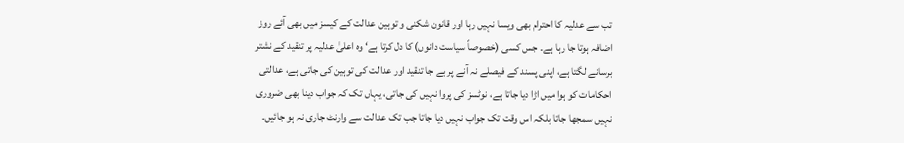تب سے عدلیہ کا احترام بھی ویسا نہیں رہا اور قانون شکنی و توہین عدالت کے کیسز میں بھی آئے روز اضافہ ہوتا جا رہا ہے۔ جس کسی (خصوصاً سیاست دانوں) کا دل کرتا ہے‘ وہ اعلیٰ عدلیہ پر تنقید کے نشتر برسانے لگتا ہے، اپنی پسند کے فیصلے نہ آنے پر بے جا تنقید اور عدالت کی توہین کی جاتی ہے، عدالتی احکامات کو ہوا میں اڑا دیا جاتا ہے، نوٹسز کی پروا نہیں کی جاتی، یہاں تک کہ جواب دینا بھی ضروری نہیں سمجھا جاتا بلکہ اس وقت تک جواب نہیں دیا جاتا جب تک عدالت سے وارنٹ جاری نہ ہو جائیں۔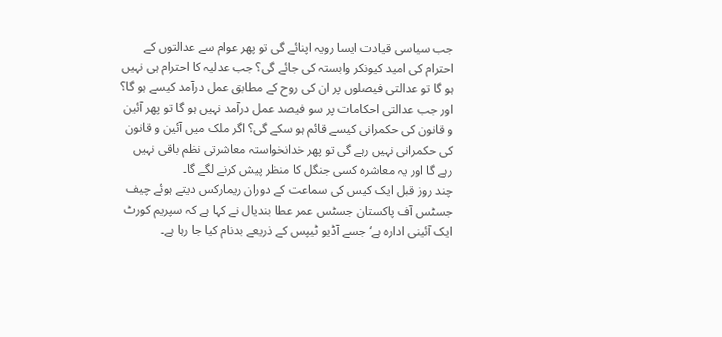جب سیاسی قیادت ایسا رویہ اپنائے گی تو پھر عوام سے عدالتوں کے احترام کی امید کیونکر وابستہ کی جائے گی؟ جب عدلیہ کا احترام ہی نہیں ہو گا تو عدالتی فیصلوں پر ان کی روح کے مطابق عمل درآمد کیسے ہو گا؟ اور جب عدالتی احکامات پر سو فیصد عمل درآمد نہیں ہو گا تو پھر آئین و قانون کی حکمرانی کیسے قائم ہو سکے گی؟ اگر ملک میں آئین و قانون کی حکمرانی نہیں رہے گی تو پھر خدانخواستہ معاشرتی نظم باقی نہیں رہے گا اور یہ معاشرہ کسی جنگل کا منظر پیش کرنے لگے گا۔
چند روز قبل ایک کیس کی سماعت کے دوران ریمارکس دیتے ہوئے چیف جسٹس آف پاکستان جسٹس عمر عطا بندیال نے کہا ہے کہ سپریم کورٹ ایک آئینی ادارہ ہے‘ جسے آڈیو ٹیپس کے ذریعے بدنام کیا جا رہا ہے۔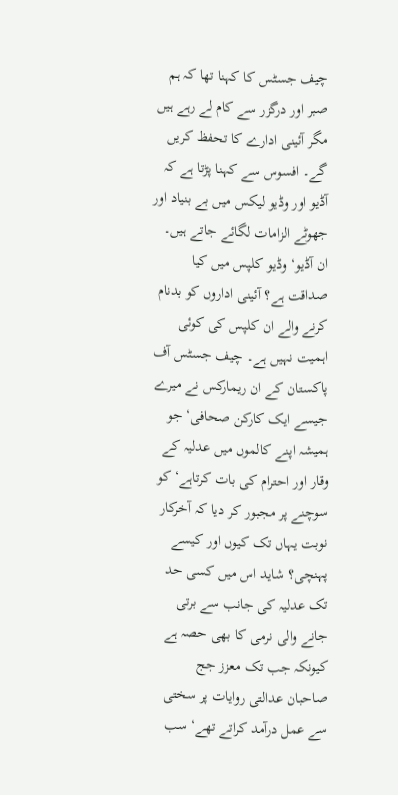چیف جسٹس کا کہنا تھا کہ ہم صبر اور درگزر سے کام لے رہے ہیں مگر آئینی ادارے کا تحفظ کریں گے۔ افسوس سے کہنا پڑتا ہے کہ آڈیو اور وڈیو لیکس میں بے بنیاد اور جھوٹے الزامات لگائے جاتے ہیں۔ ان آڈیو‘ وڈیو کلپس میں کیا صداقت ہے؟ آئینی اداروں کو بدنام کرنے والے ان کلپس کی کوئی اہمیت نہیں ہے۔ چیف جسٹس آف پاکستان کے ان ریمارکس نے میرے جیسے ایک کارکن صحافی‘ جو ہمیشہ اپنے کالموں میں عدلیہ کے وقار اور احترام کی بات کرتاہے‘ کو سوچنے پر مجبور کر دیا کہ آخرکار نوبت یہاں تک کیوں اور کیسے پہنچی؟ شاید اس میں کسی حد تک عدلیہ کی جانب سے برتی جانے والی نرمی کا بھی حصہ ہے کیونکہ جب تک معزز جج صاحبان عدالتی روایات پر سختی سے عمل درآمد کراتے تھے‘ سب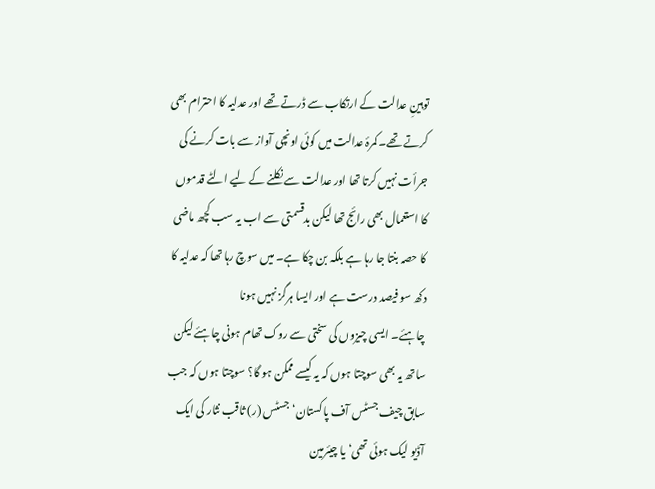توہینِ عدالت کے ارتکاب سے ڈرتے تھے اور عدلیہ کا احترام بھی کرتے تھے۔ کمرۂ عدالت میں کوئی اونچی آواز سے بات کرنے کی جرأت نہیں کرتا تھا اور عدالت سے نکلنے کے لیے الٹے قدموں کا استعمال بھی رائج تھا لیکن بدقسمتی سے اب یہ سب کچھ ماضی کا حصہ بنتا جا رہا ہے بلکہ بن چکا ہے۔ میں سوچ رہا تھا کہ عدلیہ کا دکھ سو فیصد درست ہے اور ایسا ہرگز نہیں ہونا
چاہئے۔ ایسی چیزوں کی سختی سے روک تھام ہونی چاہئے لیکن ساتھ یہ بھی سوچتا ہوں کہ یہ کیسے ممکن ہو گا؟ سوچتا ہوں کہ جب سابق چیف جسٹس آف پاکستان‘ جسٹس (ر) ثاقب نثار کی ایک آڈیو لیک ہوئی تھی‘ یا چیئرمین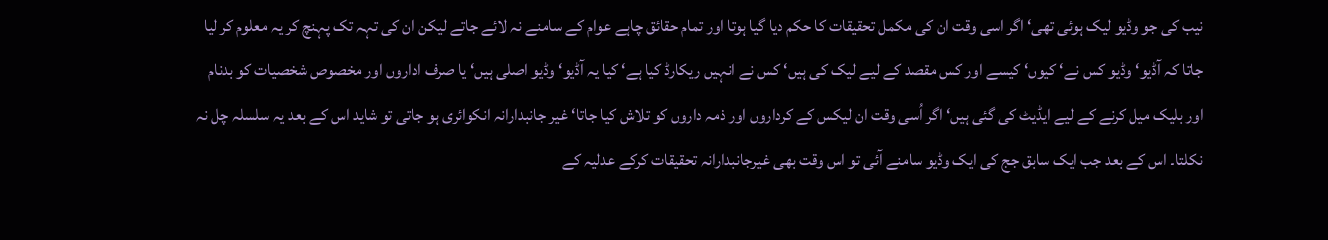نیب کی جو وڈیو لیک ہوئی تھی‘ اگر اسی وقت ان کی مکمل تحقیقات کا حکم دیا گیا ہوتا اور تمام حقائق چاہے عوام کے سامنے نہ لائے جاتے لیکن ان کی تہہ تک پہنچ کر یہ معلوم کر لیا جاتا کہ آڈیو‘ وڈیو کس نے‘ کیوں‘ کیسے اور کس مقصد کے لیے لیک کی ہیں‘ کس نے انہیں ریکارڈ کیا ہے‘ کیا یہ آڈیو‘ وڈیو اصلی ہیں‘ یا صرف اداروں اور مخصوص شخصیات کو بدنام اور بلیک میل کرنے کے لیے ایڈیٹ کی گئی ہیں‘ اگر اُسی وقت ان لیکس کے کرداروں اور ذمہ داروں کو تلاش کیا جاتا‘ غیر جانبدارانہ انکوائری ہو جاتی تو شاید اس کے بعد یہ سلسلہ چل نہ نکلتا۔ اس کے بعد جب ایک سابق جج کی ایک وڈیو سامنے آئی تو اس وقت بھی غیرجانبدارانہ تحقیقات کرکے عدلیہ کے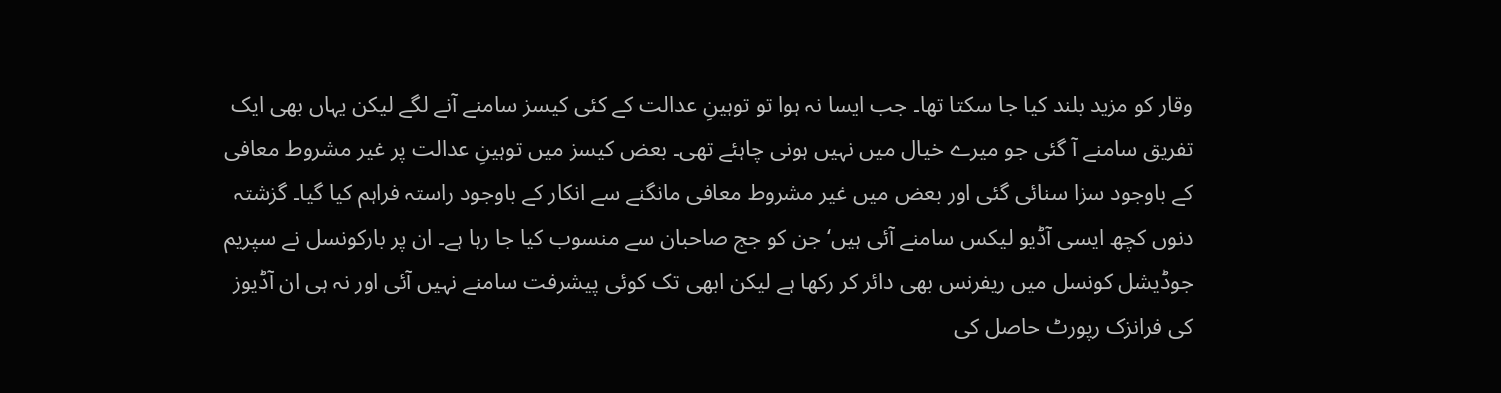وقار کو مزید بلند کیا جا سکتا تھا۔ جب ایسا نہ ہوا تو توہینِ عدالت کے کئی کیسز سامنے آنے لگے لیکن یہاں بھی ایک تفریق سامنے آ گئی جو میرے خیال میں نہیں ہونی چاہئے تھی۔ بعض کیسز میں توہینِ عدالت پر غیر مشروط معافی کے باوجود سزا سنائی گئی اور بعض میں غیر مشروط معافی مانگنے سے انکار کے باوجود راستہ فراہم کیا گیا۔ گزشتہ دنوں کچھ ایسی آڈیو لیکس سامنے آئی ہیں‘ جن کو جج صاحبان سے منسوب کیا جا رہا ہے۔ ان پر بارکونسل نے سپریم جوڈیشل کونسل میں ریفرنس بھی دائر کر رکھا ہے لیکن ابھی تک کوئی پیشرفت سامنے نہیں آئی اور نہ ہی ان آڈیوز کی فرانزک رپورٹ حاصل کی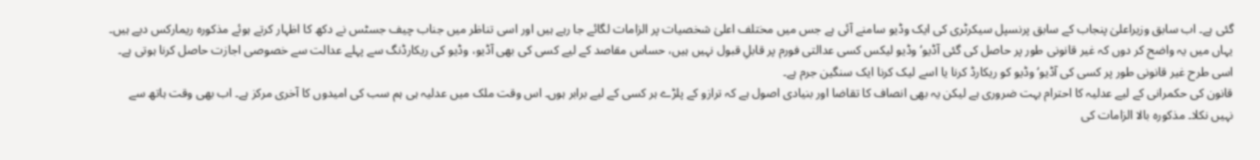گئی ہے۔ اب سابق وزیراعلیٰ پنجاب کے سابق پرنسپل سیکرٹری کی ایک وڈیو سامنے آئی ہے جس میں مختلف اعلیٰ شخصیات پر الزامات لگائے جا رہے ہیں اور اسی تناظر میں جناب چیف جسٹس نے دکھ کا اظہار کرتے ہوئے مذکورہ ریمارکس دیے ہیں۔ یہاں میں یہ واضح کر دوں کہ غیر قانونی طور پر حاصل کی گئی آڈیو‘ وڈیو لیکس کسی عدالتی فورم پر قابلِ قبول نہیں ہیں، حساس مقاصد کے لیے کسی کی بھی آڈیو، وڈیو کی ریکارڈنگ سے پہلے عدالت سے خصوصی اجازت حاصل کرنا ہوتی ہے۔ اسی طرح غیر قانونی طور پر کسی کی آڈیو‘ وڈیو کو ریکارڈ کرنا یا اسے لیک کرنا ایک سنگین جرم ہے۔
قانون کی حکمرانی کے لیے عدلیہ کا احترام بہت ضروری ہے لیکن یہ بھی انصاف کا تقاضا اور بنیادی اصول ہے کہ ترازو کے پلڑے ہر کسی کے لیے برابر ہوں۔ اس وقت ملک میں عدلیہ ہی ہم سب کی امیدوں کا آخری مرکز ہے۔ اب بھی وقت ہاتھ سے نہیں نکلا۔ مذکورہ بالا الزامات کی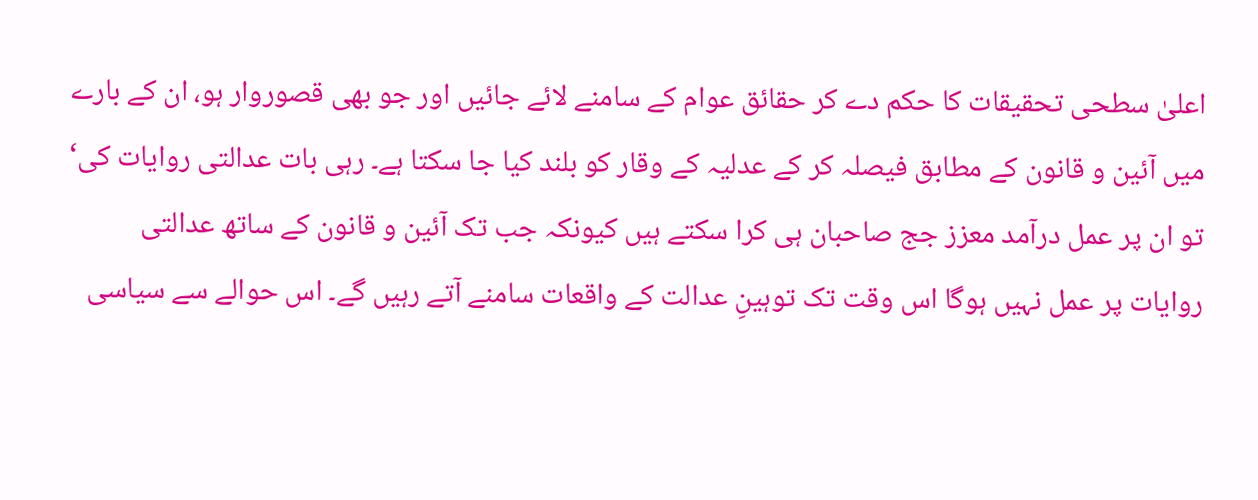اعلیٰ سطحی تحقیقات کا حکم دے کر حقائق عوام کے سامنے لائے جائیں اور جو بھی قصوروار ہو، ان کے بارے میں آئین و قانون کے مطابق فیصلہ کر کے عدلیہ کے وقار کو بلند کیا جا سکتا ہے۔ رہی بات عدالتی روایات کی‘ تو ان پر عمل درآمد معزز جج صاحبان ہی کرا سکتے ہیں کیونکہ جب تک آئین و قانون کے ساتھ عدالتی روایات پر عمل نہیں ہوگا اس وقت تک توہینِ عدالت کے واقعات سامنے آتے رہیں گے۔ اس حوالے سے سیاسی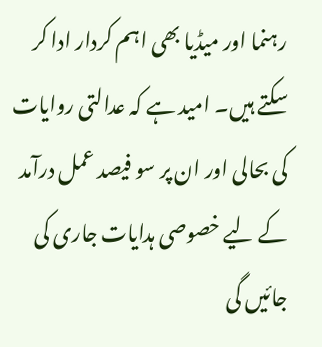رہنما اور میڈیا بھی اہم کردار ادا کر سکتے ہیں۔ امید ہے کہ عدالتی روایات کی بحالی اور ان پر سو فیصد عمل درآمد کے لیے خصوصی ہدایات جاری کی جائیں گی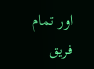اور تمام فریق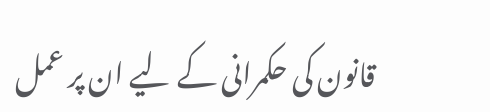قانون کی حکمرانی کے لیے ان پر عمل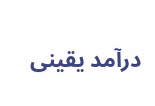درآمد یقینی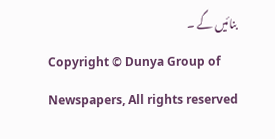بنائیں گے ۔
Copyright © Dunya Group of Newspapers, All rights reserved